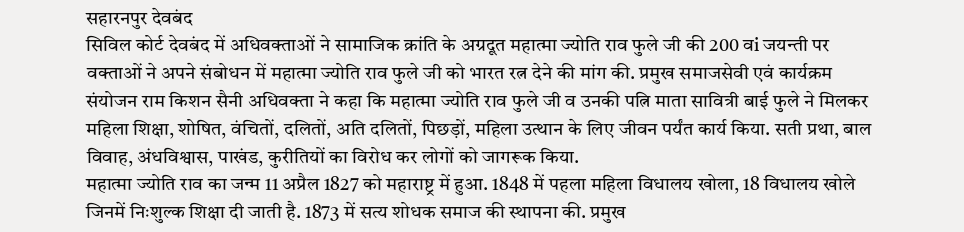सहारनपुर देवबंद
सिविल कोर्ट देवबंद में अधिवक्ताओं ने सामाजिक क्रांति के अग्रदूत महात्मा ज्योति राव फुले जी की 200 वi जयन्ती पर वक्ताओं ने अपने संबोधन में महात्मा ज्योति राव फुले जी को भारत रत्न देने की मांग की. प्रमुख समाजसेवी एवं कार्यक्रम संयोजन राम किशन सैनी अधिवक्ता ने कहा कि महात्मा ज्योति राव फुले जी व उनकी पत्नि माता सावित्री बाई फुले ने मिलकर महिला शिक्षा, शोषित, वंचितों, दलितों, अति दलितों, पिछड़ों, महिला उत्थान के लिए जीवन पर्यंत कार्य किया. सती प्रथा, बाल विवाह, अंधविश्वास, पाखंड, कुरीतियों का विरोध कर लोगों को जागरूक किया.
महात्मा ज्योति राव का जन्म 11 अप्रैल 1827 को महाराष्ट्र में हुआ. 1848 में पहला महिला विधालय खोला, 18 विधालय खोले जिनमें निःशुल्क शिक्षा दी जाती है. 1873 में सत्य शोधक समाज की स्थापना की. प्रमुख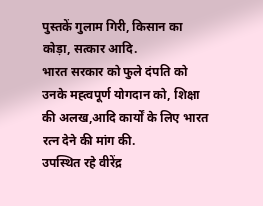पुस्तकें गुलाम गिरी, किसान का कोड़ा, सत्कार आदि.
भारत सरकार को फुले दंपति को उनके मह्त्वपूर्ण योगदान को, शिक्षा की अलख,आदि कार्यों के लिए भारत रत्न देने की मांग की.
उपस्थित रहे वीरेंद्र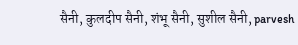सैनी, कुलदीप सैनी, शंभू सैनी, सुशील सैनी, parvesh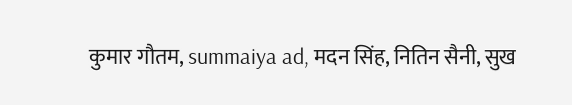कुमार गौतम, summaiya ad, मदन सिंह, नितिन सैनी, सुख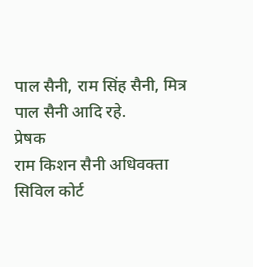पाल सैनी, राम सिंह सैनी, मित्र पाल सैनी आदि रहे.
प्रेषक
राम किशन सैनी अधिवक्ता
सिविल कोर्ट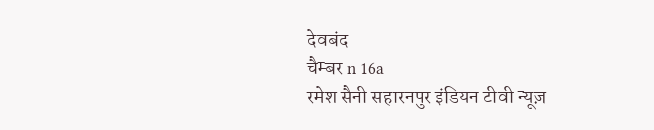देवबंद
चैम्बर n 16a
रमेश सैनी सहारनपुर इंडियन टीवी न्यूज़